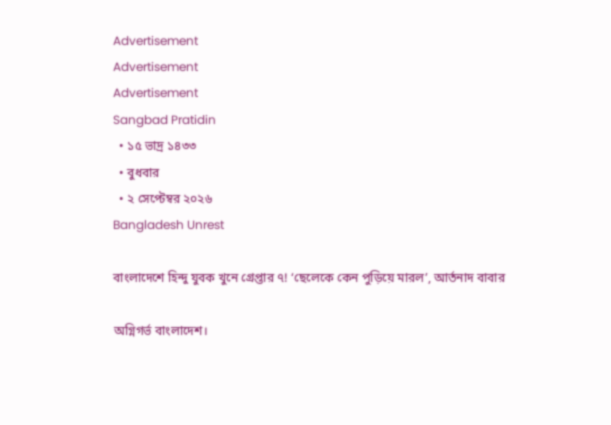Advertisement
Advertisement
Advertisement
Sangbad Pratidin
  • ১৫ ভাদ্র ১৪৩৩
  • বুধবার
  • ২ সেপ্টেম্বর ২০২৬
Bangladesh Unrest

বাংলাদেশে হিন্দু যুবক খুনে গ্রেপ্তার ৭! ‘ছেলেকে কেন পুড়িয়ে মারল’, আর্তনাদ বাবার

অগ্নিগর্ভ বাংলাদেশ।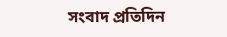সংবাদ প্রতিদিন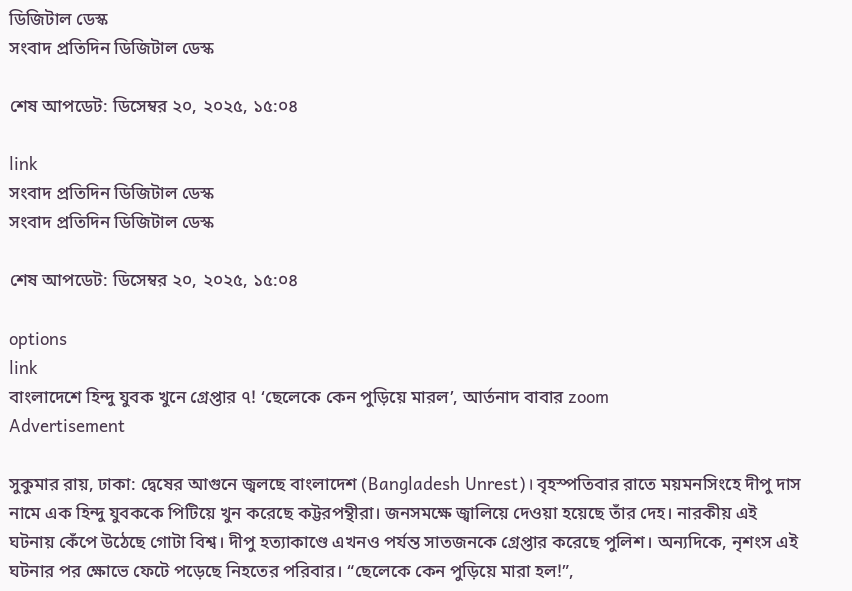ডিজিটাল ডেস্ক
সংবাদ প্রতিদিন ডিজিটাল ডেস্ক

শেষ আপডেট: ডিসেম্বর ২০, ২০২৫, ১৫:০৪

link
সংবাদ প্রতিদিন ডিজিটাল ডেস্ক
সংবাদ প্রতিদিন ডিজিটাল ডেস্ক

শেষ আপডেট: ডিসেম্বর ২০, ২০২৫, ১৫:০৪

options
link
বাংলাদেশে হিন্দু যুবক খুনে গ্রেপ্তার ৭! ‘ছেলেকে কেন পুড়িয়ে মারল’, আর্তনাদ বাবার zoom
Advertisement

সুকুমার রায়, ঢাকা: দ্বেষের আগুনে জ্বলছে বাংলাদেশ (Bangladesh Unrest)। বৃহস্পতিবার রাতে ময়মনসিংহে দীপু দাস নামে এক হিন্দু যুবককে পিটিয়ে খুন করেছে কট্টরপন্থীরা। জনসমক্ষে জ্বালিয়ে দেওয়া হয়েছে তাঁর দেহ। নারকীয় এই ঘটনায় কেঁপে উঠেছে গোটা বিশ্ব। দীপু হত্যাকাণ্ডে এখনও পর্যন্ত সাতজনকে গ্রেপ্তার করেছে পুলিশ। অন্যদিকে, নৃশংস এই ঘটনার পর ক্ষোভে ফেটে পড়েছে নিহতের পরিবার। “ছেলেকে কেন পুড়িয়ে মারা হল!”,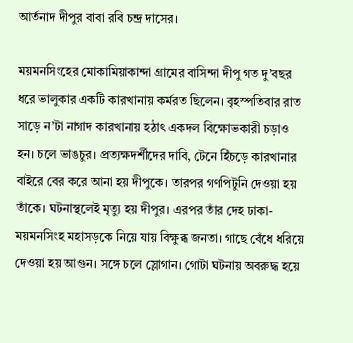আর্তনাদ দীপুর বাবা রবি চন্দ্র দাসের।

ময়মনসিংহের মোকামিয়াকান্দা গ্রামের বাসিন্দা দীপু গত দু’বছর ধরে ভালুকার একটি কারখানায় কর্মরত ছিলেন। বৃহস্পতিবার রাত সাড়ে ন’টা নাগাদ কারখানায় হঠাৎ একদল বিক্ষোভকারী চড়াও হন। চলে ভাঙচুর। প্রত্যক্ষদর্শীদের দাবি, টেনে হিঁচড়ে কারখানার বাইরে বের করে আনা হয় দীপুকে। তারপর গণপিটুনি দেওয়া হয় তাঁকে। ঘটনাস্থলেই মৃত্যু হয় দীপুর। এরপর তাঁর দেহ ঢাকা-ময়মনসিংহ মহাসড়কে নিয়ে যায় বিক্ষুব্ধ জনতা। গাছে বেঁধে ধরিয়ে দেওয়া হয় আগুন। সঙ্গে চলে স্লোগান। গোটা ঘটনায় অবরুদ্ধ হয়ে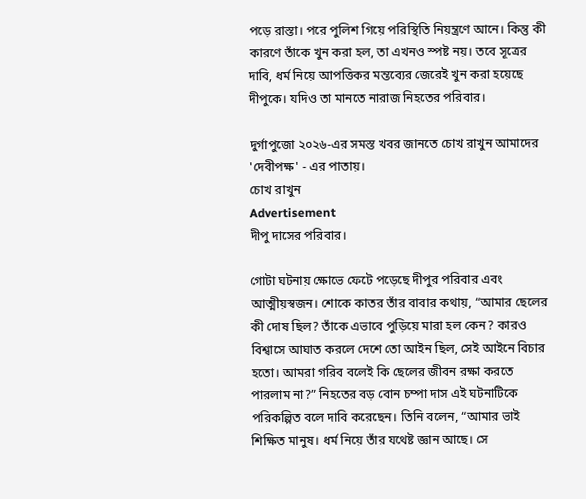পড়ে রাস্তা। পরে পুলিশ গিয়ে পরিস্থিতি নিয়ন্ত্রণে আনে। কিন্তু কী কারণে তাঁকে খুন করা হল, তা এখনও স্পষ্ট নয়। তবে সূত্রের দাবি, ধর্ম নিয়ে আপত্তিকর মন্তব্যের জেরেই খুন করা হয়েছে দীপুকে। যদিও তা মানতে নারাজ নিহতের পরিবার।

দুর্গাপুজো ২০২৬-এর সমস্ত খবর জানতে চোখ রাখুন আমাদের 'দেবীপক্ষ' - এর পাতায়।
চোখ রাখুন
Advertisement
দীপু দাসের পরিবার।

গোটা ঘটনায় ক্ষোভে ফেটে পড়েছে দীপুর পরিবার এবং আত্মীয়স্বজন। শোকে কাতর তাঁর বাবার কথায়, “আমার ছেলের কী দোষ ছিল? তাঁকে এভাবে পুড়িয়ে মারা হল কেন? কারও বিশ্বাসে আঘাত করলে দেশে তো আইন ছিল, সেই আইনে বিচার হতো। আমরা গরিব বলেই কি ছেলের জীবন রক্ষা করতে পারলাম না?” নিহতের বড় বোন চম্পা দাস এই ঘটনাটিকে পরিকল্পিত বলে দাবি করেছেন। তিনি বলেন, “আমার ভাই শিক্ষিত মানুষ। ধর্ম নিয়ে তাঁর যথেষ্ট জ্ঞান আছে। সে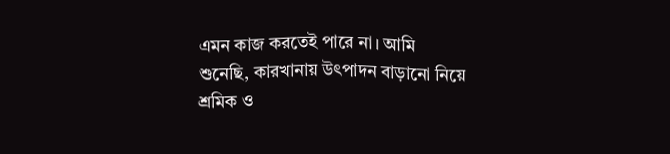এমন কাজ করতেই পারে না। আমি শুনেছি, কারখানায় উৎপাদন বাড়ানো নিয়ে শ্রমিক ও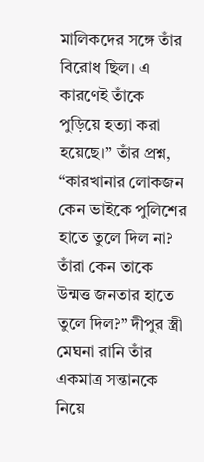মালিকদের সঙ্গে তাঁর বিরোধ ছিল। এ কারণেই তাঁকে পুড়িয়ে হত্যা করা হয়েছে।” তাঁর প্রশ্ন, “কারখানার লোকজন কেন ভাইকে পুলিশের হাতে তুলে দিল না? তাঁরা কেন তাকে উন্মত্ত জনতার হাতে তুলে দিল?” দীপুর স্ত্রী মেঘনা রানি তাঁর একমাত্র সন্তানকে নিয়ে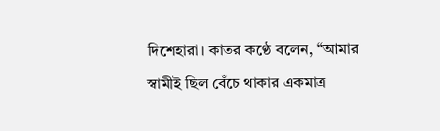দিশেহারা। কাতর কণ্ঠে বলেন, “আমার স্বামীই ছিল বেঁচে থাকার একমাত্র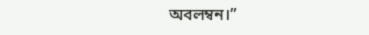অবলম্বন।”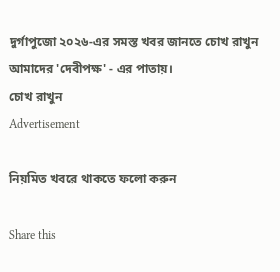দুর্গাপুজো ২০২৬-এর সমস্ত খবর জানতে চোখ রাখুন আমাদের 'দেবীপক্ষ' - এর পাতায়।
চোখ রাখুন
Advertisement

নিয়মিত খবরে থাকতে ফলো করুন

Share this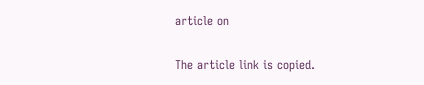article on

The article link is copied.